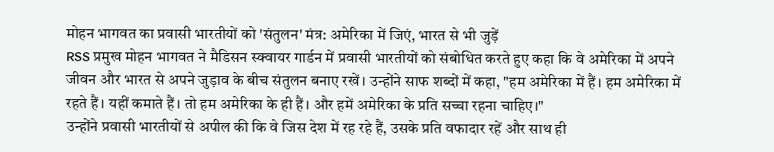मोहन भागवत का प्रवासी भारतीयों को 'संतुलन' मंत्र: अमेरिका में जिएं, भारत से भी जुड़ें
RSS प्रमुख मोहन भागवत ने मैडिसन स्क्वायर गार्डन में प्रवासी भारतीयों को संबोधित करते हुए कहा कि वे अमेरिका में अपने जीवन और भारत से अपने जुड़ाव के बीच संतुलन बनाए रखें। उन्होंने साफ शब्दों में कहा, "हम अमेरिका में हैं। हम अमेरिका में रहते हैं। यहीं कमाते हैं। तो हम अमेरिका के ही हैं। और हमें अमेरिका के प्रति सच्चा रहना चाहिए।"
उन्होंने प्रवासी भारतीयों से अपील की कि वे जिस देश में रह रहे हैं, उसके प्रति वफादार रहें और साथ ही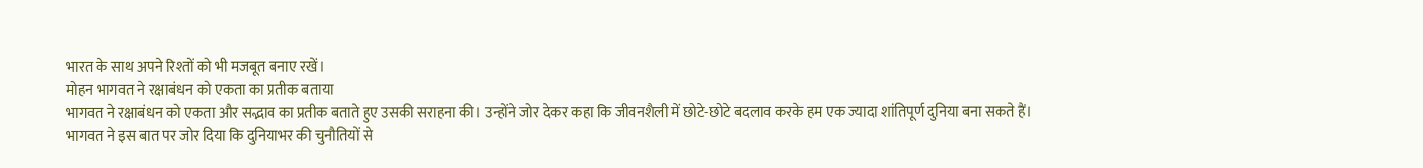भारत के साथ अपने रिश्तों को भी मजबूत बनाए रखें।
मोहन भागवत ने रक्षाबंधन को एकता का प्रतीक बताया
भागवत ने रक्षाबंधन को एकता और सद्भाव का प्रतीक बताते हुए उसकी सराहना की। उन्होंने जोर देकर कहा कि जीवनशैली में छोटे-छोटे बदलाव करके हम एक ज्यादा शांतिपूर्ण दुनिया बना सकते हैं।
भागवत ने इस बात पर जोर दिया कि दुनियाभर की चुनौतियों से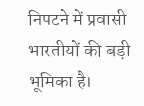निपटने में प्रवासी भारतीयों की बड़ी भूमिका है।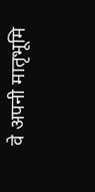वे अपनी मातृभूमि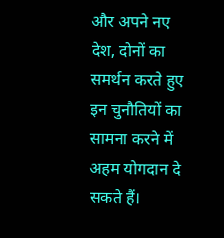और अपने नए देश, दोनों का समर्थन करते हुए इन चुनौतियों का सामना करने में अहम योगदान दे सकते हैं।